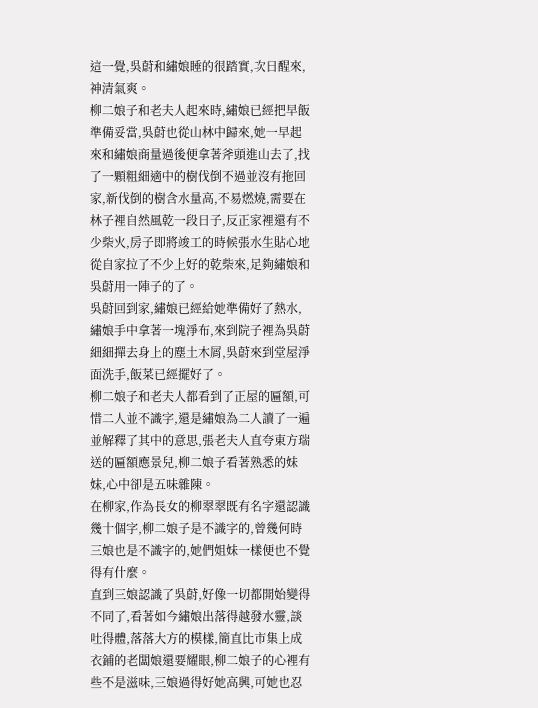這一覺,吳蔚和繡娘睡的很踏實,次日醒來,神清氣爽。
柳二娘子和老夫人起來時,繡娘已經把早飯準備妥當,吳蔚也從山林中歸來,她一早起來和繡娘商量過後便拿著斧頭進山去了,找了一顆粗細適中的樹伐倒不過並沒有拖回家,新伐倒的樹含水量高,不易燃燒,需要在林子裡自然風乾一段日子,反正家裡還有不少柴火,房子即將竣工的時候張水生貼心地從自家拉了不少上好的乾柴來,足夠繡娘和吳蔚用一陣子的了。
吳蔚回到家,繡娘已經給她準備好了熱水,繡娘手中拿著一塊淨布,來到院子裡為吳蔚細細撣去身上的塵土木屑,吳蔚來到堂屋淨面洗手,飯菜已經擺好了。
柳二娘子和老夫人都看到了正屋的匾額,可惜二人並不識字,還是繡娘為二人讀了一遍並解釋了其中的意思,張老夫人直夸東方瑞送的匾額應景兒,柳二娘子看著熟悉的妹妹,心中卻是五味雜陳。
在柳家,作為長女的柳翠翠既有名字還認識幾十個字,柳二娘子是不識字的,曾幾何時三娘也是不識字的,她們姐妹一樣便也不覺得有什麼。
直到三娘認識了吳蔚,好像一切都開始變得不同了,看著如今繡娘出落得越發水靈,談吐得體,落落大方的模樣,簡直比市集上成衣鋪的老闆娘還要耀眼,柳二娘子的心裡有些不是滋味,三娘過得好她高興,可她也忍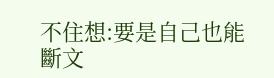不住想:要是自己也能斷文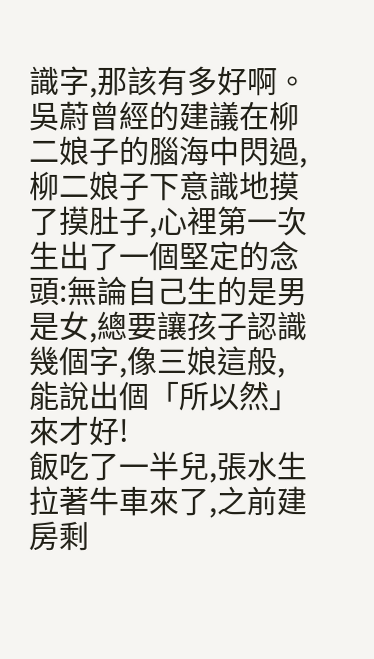識字,那該有多好啊。
吳蔚曾經的建議在柳二娘子的腦海中閃過,柳二娘子下意識地摸了摸肚子,心裡第一次生出了一個堅定的念頭:無論自己生的是男是女,總要讓孩子認識幾個字,像三娘這般,能說出個「所以然」來才好!
飯吃了一半兒,張水生拉著牛車來了,之前建房剩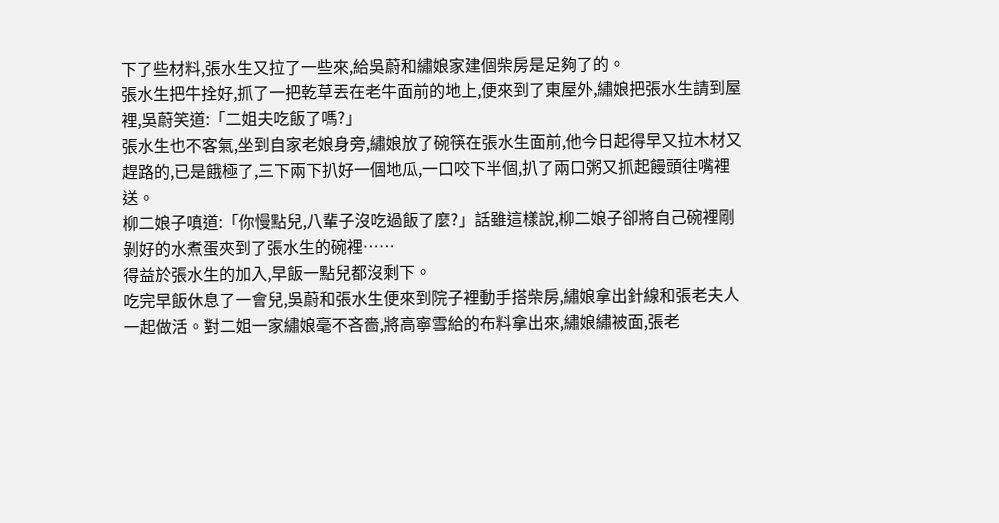下了些材料,張水生又拉了一些來,給吳蔚和繡娘家建個柴房是足夠了的。
張水生把牛拴好,抓了一把乾草丟在老牛面前的地上,便來到了東屋外,繡娘把張水生請到屋裡,吳蔚笑道:「二姐夫吃飯了嗎?」
張水生也不客氣,坐到自家老娘身旁,繡娘放了碗筷在張水生面前,他今日起得早又拉木材又趕路的,已是餓極了,三下兩下扒好一個地瓜,一口咬下半個,扒了兩口粥又抓起饅頭往嘴裡送。
柳二娘子嗔道:「你慢點兒,八輩子沒吃過飯了麼?」話雖這樣說,柳二娘子卻將自己碗裡剛剝好的水煮蛋夾到了張水生的碗裡……
得益於張水生的加入,早飯一點兒都沒剩下。
吃完早飯休息了一會兒,吳蔚和張水生便來到院子裡動手搭柴房,繡娘拿出針線和張老夫人一起做活。對二姐一家繡娘毫不吝嗇,將高寧雪給的布料拿出來,繡娘繡被面,張老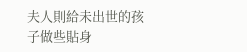夫人則給未出世的孩子做些貼身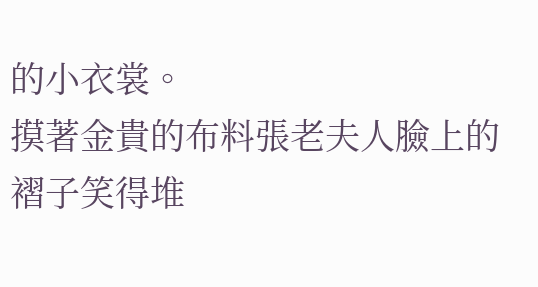的小衣裳。
摸著金貴的布料張老夫人臉上的褶子笑得堆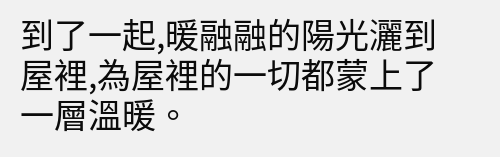到了一起,暖融融的陽光灑到屋裡,為屋裡的一切都蒙上了一層溫暖。